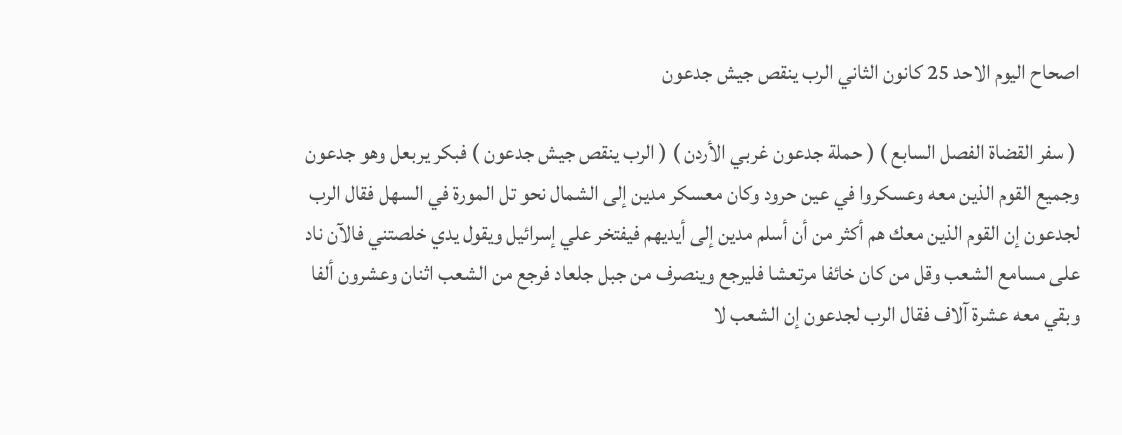اصحاح اليوم الاحد 25 كانون الثاني الرب ينقص جيش جدعون

 ( سفر القضاة الفصل السابع ) ( حملة جدعون غربي الأردن ) ( الرب ينقص جيش جدعون ) فبكر يربعل وهو جدعون وجميع القوم الذين معه وعسكروا في عين حرود وكان معسكر مدين إلى الشمال نحو تل المورة في السهل فقال الرب لجدعون إن القوم الذين معك هم أكثر من أن أسلم مدين إلى أيديهم فيفتخر علي إسرائيل ويقول يدي خلصتني فالآن ناد على مسامع الشعب وقل من كان خائفا مرتعشا فليرجع وينصرف من جبل جلعاد فرجع من الشعب اثنان وعشرون ألفا وبقي معه عشرة آلاف فقال الرب لجدعون إن الشعب لا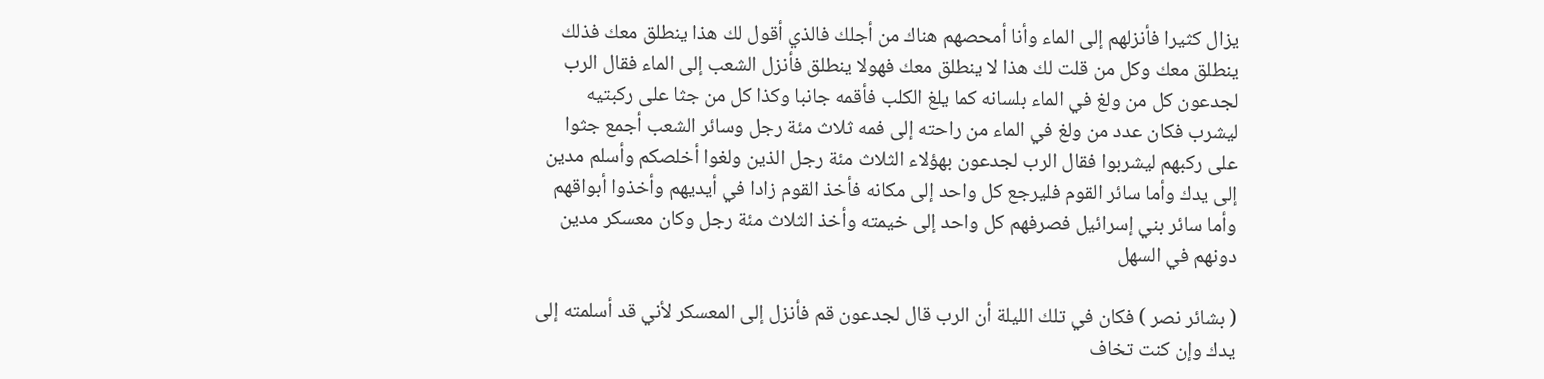يزال كثيرا فأنزلهم إلى الماء وأنا أمحصهم هناك من أجلك فالذي أقول لك هذا ينطلق معك فذلك ينطلق معك وكل من قلت لك هذا لا ينطلق معك فهولا ينطلق فأنزل الشعب إلى الماء فقال الرب لجدعون كل من ولغ في الماء بلسانه كما يلغ الكلب فأقمه جانبا وكذا كل من جثا على ركبتيه ليشرب فكان عدد من ولغ في الماء من راحته إلى فمه ثلاث مئة رجل وسائر الشعب أجمع جثوا على ركبهم ليشربوا فقال الرب لجدعون بهؤلاء الثلاث مئة رجل الذين ولغوا أخلصكم وأسلم مدين إلى يدك وأما سائر القوم فليرجع كل واحد إلى مكانه فأخذ القوم زادا في أيديهم وأخذوا أبواقهم وأما سائر بني إسرائيل فصرفهم كل واحد إلى خيمته وأخذ الثلاث مئة رجل وكان معسكر مدين دونهم في السهل

( بشائر نصر ) فكان في تلك الليلة أن الرب قال لجدعون قم فأنزل إلى المعسكر لأني قد أسلمته إلى يدك وإن كنت تخاف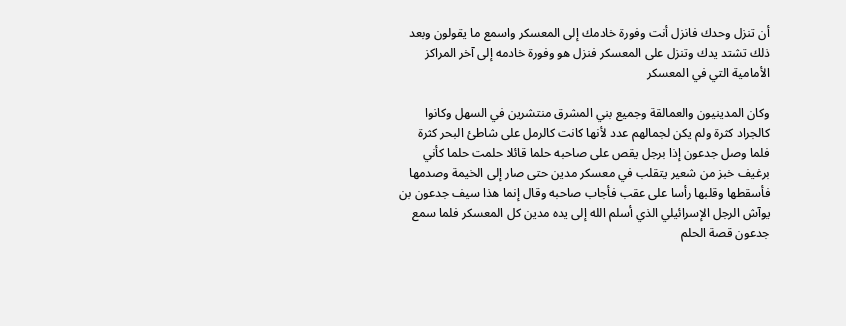أن تنزل وحدك فانزل أنت وفورة خادمك إلى المعسكر واسمع ما يقولون وبعد ذلك تشتد يدك وتنزل على المعسكر فنزل هو وفورة خادمه إلى آخر المراكز الأمامية التي في المعسكر

وكان المدينيون والعمالقة وجميع بني المشرق منتشرين في السهل وكانوا كالجراد كثرة ولم يكن لجمالهم عدد لأنها كانت كالرمل على شاطئ البحر كثرة فلما وصل جدعون إذا برجل يقص على صاحبه حلما قائلا حلمت حلما كأني برغيف خبز من شعير يتقلب في معسكر مدين حتى صار إلى الخيمة وصدمها فأسقطها وقلبها رأسا على عقب فأجاب صاحبه وقال إنما هذا سيف جدعون بن يوآش الرجل الإسرائيلي الذي أسلم الله إلى يده مدين كل المعسكر فلما سمع جدعون قصة الحلم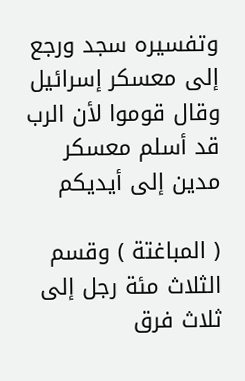وتفسيره سجد ورجع إلى معسكر إسرائيل وقال قوموا لأن الرب قد أسلم معسكر مدين إلى أيديكم

( المباغتة ) وقسم الثلاث مئة رجل إلى ثلاث فرق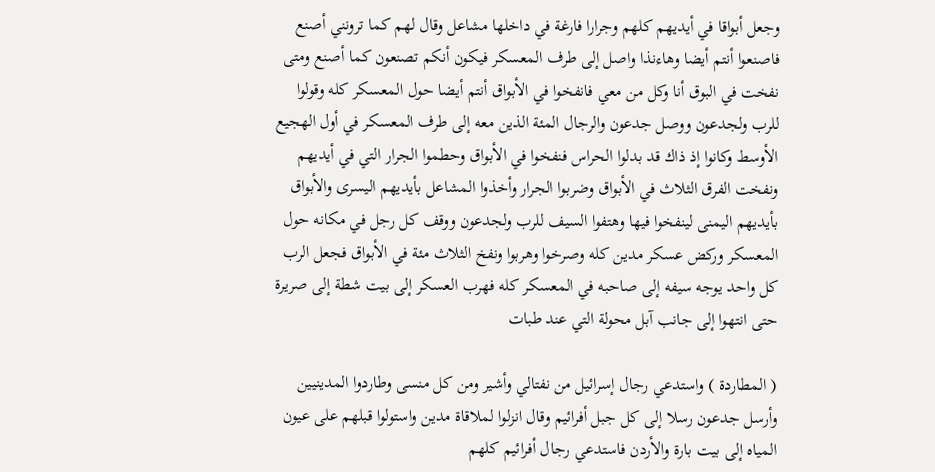وجعل أبواقا في أيديهم كلهم وجرارا فارغة في داخلها مشاعل وقال لهم كما ترونني أصنع فاصنعوا أنتم أيضا وهاءنذا واصل إلى طرف المعسكر فيكون أنكم تصنعون كما أصنع ومتى نفخت في البوق أنا وكل من معي فانفخوا في الأبواق أنتم أيضا حول المعسكر كله وقولوا للرب ولجدعون ووصل جدعون والرجال المئة الذين معه إلى طرف المعسكر في أول الهجيع الأوسط وكانوا إذ ذاك قد بدلوا الحراس فنفخوا في الأبواق وحطموا الجرار التي في أيديهم ونفخت الفرق الثلاث في الأبواق وضربوا الجرار وأخذوا المشاعل بأيديهم اليسرى والأبواق بأيديهم اليمنى لينفخوا فيها وهتفوا السيف للرب ولجدعون ووقف كل رجل في مكانه حول المعسكر وركض عسكر مدين كله وصرخوا وهربوا ونفخ الثلاث مئة في الأبواق فجعل الرب كل واحد يوجه سيفه إلى صاحبه في المعسكر كله فهرب العسكر إلى بيت شطة إلى صريرة حتى انتهوا إلى جانب آبل محولة التي عند طبات

( المطاردة ) واستدعي رجال إسرائيل من نفتالي وأشير ومن كل منسى وطاردوا المدينيين وأرسل جدعون رسلا إلى كل جبل أفرائيم وقال انزلوا لملاقاة مدين واستولوا قبلهم على عيون المياه إلى بيت بارة والأردن فاستدعي رجال أفرائيم كلهم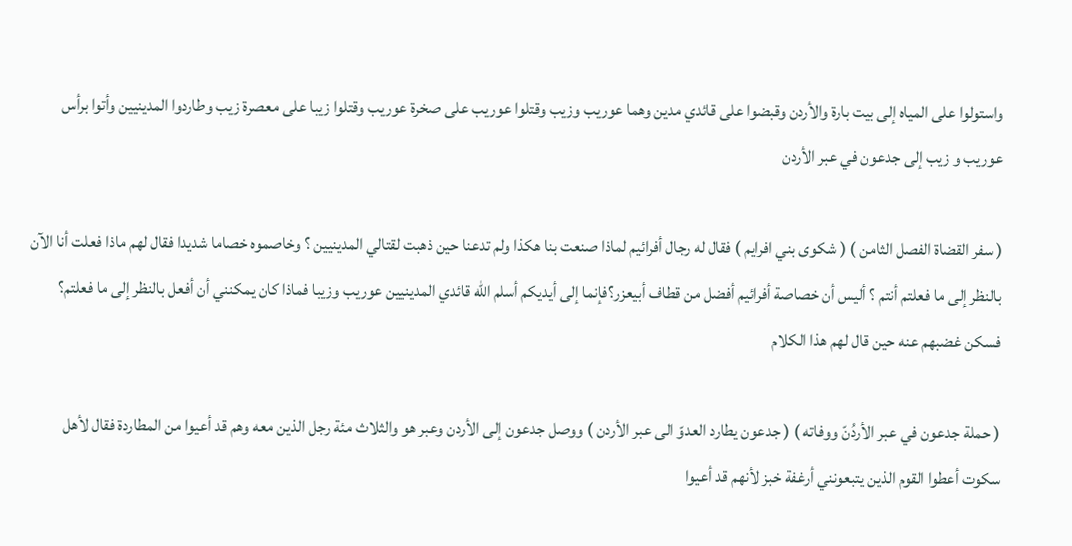واستولوا على المياه إلى بيت بارة والأردن وقبضوا على قائدي مدين وهما عوريب وزيب وقتلوا عوريب على صخرة عوريب وقتلوا زيبا على معصرة زيب وطاردوا المدينيين وأتوا برأس عوريب و زيب إلى جدعون في عبر الأردن

( سفر القضاة الفصل الثامن ) ( شكوى بني افرايم ) فقال له رجال أفرائيم لماذا صنعت بنا هكذا ولم تدعنا حين ذهبت لقتالي المدينيين ؟ وخاصموه خصاما شديدا فقال لهم ماذا فعلت أنا الآن بالنظر إلى ما فعلتم أنتم ؟ أليس أن خصاصة أفرائيم أفضل من قطاف أبيعزر؟فإنما إلى أيديكم أسلم الله قائدي المدينيين عوريب وزيبا فماذا كان يمكنني أن أفعل بالنظر إلى ما فعلتم؟ فسكن غضبهم عنه حين قال لهم هذا الكلام

( حملة جدعون في عبر الأردُنّ ووفاته ) ( جدعون يطارد العدوّ الى عبر الأردن ) ووصل جدعون إلى الأردن وعبر هو والثلاث مئة رجل الذين معه وهم قد أعيوا من المطاردة فقال لأهل سكوت أعطوا القوم الذين يتبعونني أرغفة خبز لأنهم قد أعيوا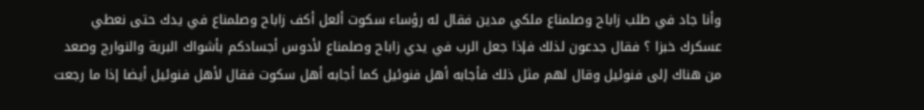وأنا جاد في طلب زاباح وصلمناع ملكي مدين فقال له رؤساء سكوت ألعل أكف زاباح وصلمناع في يدك حتى نعطي عسكرك خبزا ؟ فقال جدعون لذلك فإذا جعل الرب في يدي زاباح وصلمناع لأدوس أجسادكم بأشواك البرية والنوارج وصعد من هناك إلى فنوئيل وقال لهم مثل ذلك فأجابه أهل فنوئيل كما أجابه أهل سكوت فقال لأهل فنوئيل أيضا إذا ما رجعت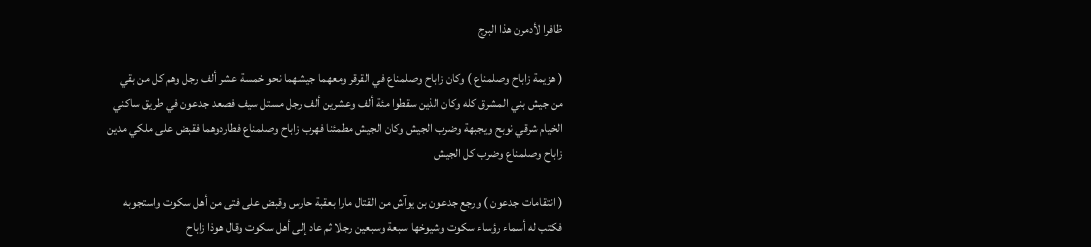ظافرا لأدمرن هذا البرج

( هزيمة زاباح وصلمناع ) وكان زاباح وصلمناع في القرقر ومعهما جيشهما نحو خمسة عشر ألف رجل وهم كل من بقي من جيش بني المشرق كله وكان الذين سقطوا مئة ألف وعشرين ألف رجل مستل سيف فصعد جدعون في طريق ساكني الخيام شرقي نوبح ويجبهة وضرب الجيش وكان الجيش مطمئنا فهرب زاباح وصلمناع فطاردوهما فقبض على ملكي مدين زاباح وصلمناع وضرب كل الجيش

( انتقامات جدعون ) ورجع جدعون بن يوآش من القتال مارا بعقبة حارس وقبض على فتى من أهل سكوت واستجوبه فكتب له أسماء رؤساء سكوت وشيوخها سبعة وسبعين رجلا ثم عاد إلى أهل سكوت وقال هوذا زاباح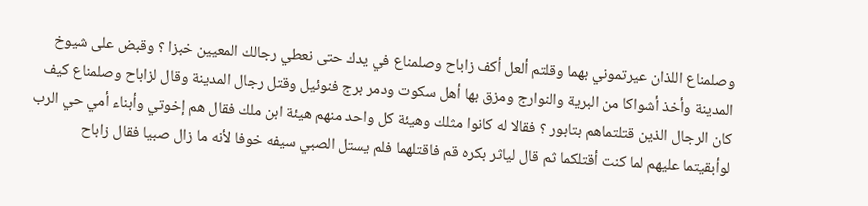وصلمناع اللذان عيرتموني بهما وقلتم ألعل أكف زاباح وصلمناع في يدك حتى نعطي رجالك المعيين خبزا ؟ وقبض على شيوخ المدينة وأخذ أشواكا من البرية والنوارج ومزق بها أهل سكوت ودمر برج فنوئيل وقتل رجال المدينة وقال لزاباح وصلمناع كيف كان الرجال الذين قتلتماهم بتابور ؟ فقالا له كانوا مثلك وهيئة كل واحد منهم هيئة ابن ملك فقال هم إخوتي وأبناء أمي حي الرب لوأبقيتما عليهم لما كنت أقتلكما ثم قال لياثر بكره قم فاقتلهما فلم يستل الصبي سيفه خوفا لأنه ما زال صبيا فقال زاباح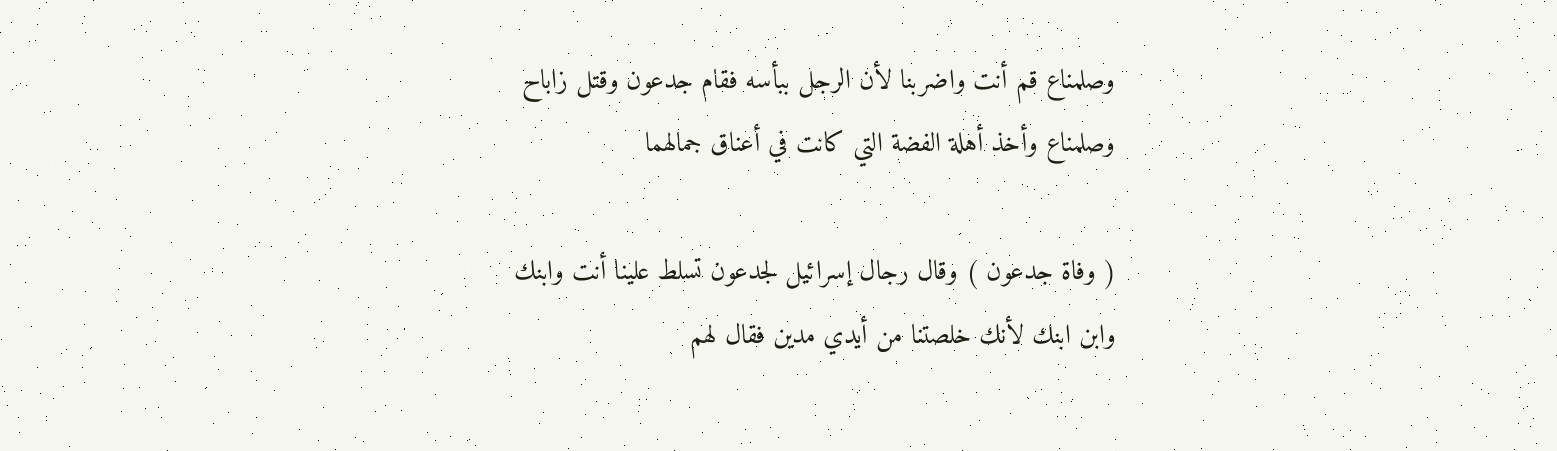وصلمناع قم أنت واضربنا لأن الرجل ببأسه فقام جدعون وقتل زاباح وصلمناع وأخذ أهلة الفضة التي كانت في أعناق جمالهما

( وفاة جدعون ) وقال رجال إسرائيل لجدعون تسلط علينا أنت وابنك وابن ابنك لأنك خلصتنا من أيدي مدين فقال لهم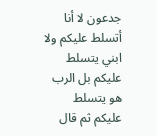جدعون لا أنا أتسلط عليكم ولا ابني يتسلط عليكم بل الرب هو يتسلط عليكم ثم قال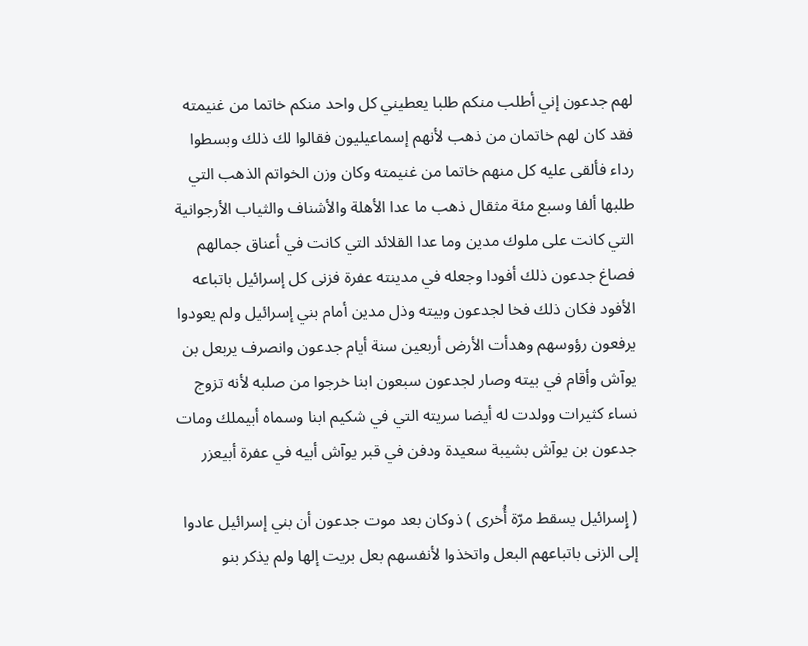لهم جدعون إني أطلب منكم طلبا يعطيني كل واحد منكم خاتما من غنيمته فقد كان لهم خاتمان من ذهب لأنهم إسماعيليون فقالوا لك ذلك وبسطوا رداء فألقى عليه كل منهم خاتما من غنيمته وكان وزن الخواتم الذهب التي طلبها ألفا وسبع مئة مثقال ذهب ما عدا الأهلة والأشناف والثياب الأرجوانية التي كانت على ملوك مدين وما عدا القلائد التي كانت في أعناق جمالهم فصاغ جدعون ذلك أفودا وجعله في مدينته عفرة فزنى كل إسرائيل باتباعه الأفود فكان ذلك فخا لجدعون وبيته وذل مدين أمام بني إسرائيل ولم يعودوا يرفعون رؤوسهم وهدأت الأرض أربعين سنة أيام جدعون وانصرف يربعل بن يوآش وأقام في بيته وصار لجدعون سبعون ابنا خرجوا من صلبه لأنه تزوج نساء كثيرات وولدت له أيضا سريته التي في شكيم ابنا وسماه أبيملك ومات جدعون بن يوآش بشيبة سعيدة ودفن في قبر يوآش أبيه في عفرة أبيعزر

( إِسرائيل يسقط مرّة أُخرى ) ذوكان بعد موت جدعون أن بني إسرائيل عادوا إلى الزنى باتباعهم البعل واتخذوا لأنفسهم بعل بريت إلها ولم يذكر بنو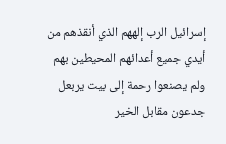إسرائيل الرب إلههم الذي أنقذهم من أيدي جميع أعدائهم المحيطين بهم ولم يصنعوا رحمة إلى بيت يربعل جدعون مقابل الخير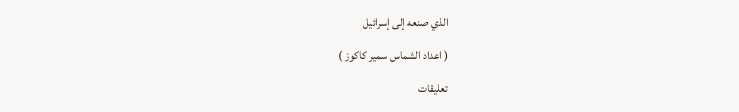الذي صنعه إلى إسرائيل

( اعداد الشماس سمير كاكوز )

تعليقات